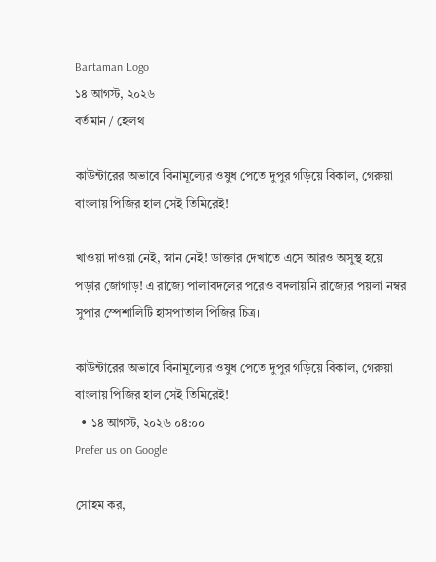Bartaman Logo
১৪ আগস্ট, ২০২৬
বর্তমান / হেলথ

কাউন্টারের অভাবে বিনামূল্যের ওষুধ পেতে দুপুর গড়িয়ে বিকাল, গেরুয়া বাংলায় পিজির হাল সেই তিমিরেই!

খাওয়া দাওয়া নেই, স্নান নেই! ডাক্তার দেখাতে এসে আরও অসুস্থ হয়ে পড়ার জোগাড়! এ রাজ্যে পালাবদলের পরেও বদলায়নি রাজ্যের পয়লা নম্বর সুপার স্পেশালিটি হাসপাতাল পিজির চিত্র।

কাউন্টারের অভাবে বিনামূল্যের ওষুধ পেতে দুপুর গড়িয়ে বিকাল, গেরুয়া বাংলায় পিজির হাল সেই তিমিরেই!
  • ১৪ আগস্ট, ২০২৬ ০৪:০০
Prefer us on Google

সোহম কর,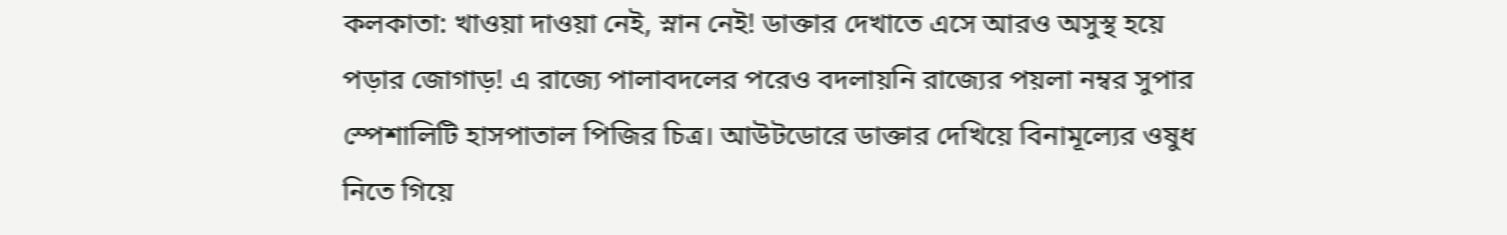কলকাতা: খাওয়া দাওয়া নেই, স্নান নেই! ডাক্তার দেখাতে এসে আরও অসুস্থ হয়ে পড়ার জোগাড়! এ রাজ্যে পালাবদলের পরেও বদলায়নি রাজ্যের পয়লা নম্বর সুপার স্পেশালিটি হাসপাতাল পিজির চিত্র। আউটডোরে ডাক্তার দেখিয়ে বিনামূল্যের ওষুধ নিতে গিয়ে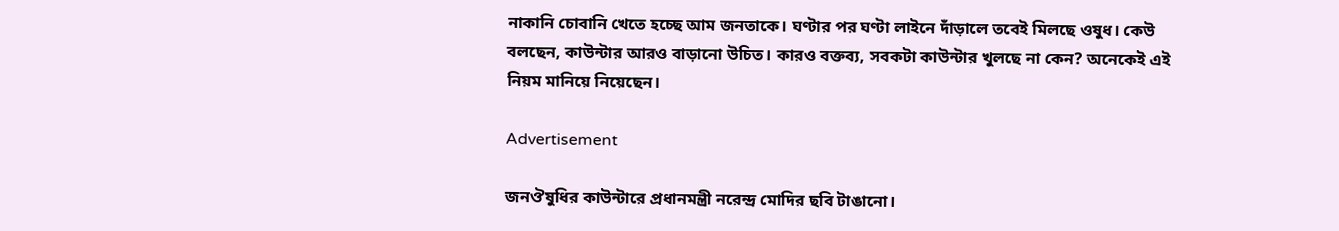নাকানি চোবানি খেতে হচ্ছে আম জনতাকে। ঘণ্টার পর ঘণ্টা লাইনে দাঁড়ালে তবেই মিলছে ওষুধ। কেউ বলছেন, কাউন্টার আরও বাড়ানো উচিত। কারও বক্তব্য, সবকটা কাউন্টার খুলছে না কেন? অনেকেই এই নিয়ম মানিয়ে নিয়েছেন।

Advertisement

জনঔষুধির কাউন্টারে প্রধানমন্ত্রী নরেন্দ্র মোদির ছবি টাঙানো।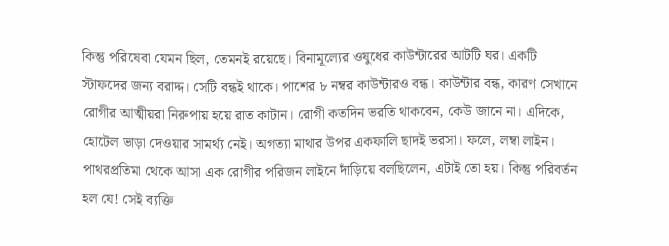কিন্তু পরিষেবা যেমন ছিল, তেমনই রয়েছে। বিনামূল্যের ওষুধের কাউন্টারের আটটি ঘর। একটি স্টাফদের জন্য বরাদ্দ। সেটি বন্ধই থাকে। পাশের ৮ নম্বর কাউন্টারও বন্ধ। কাউন্টার বন্ধ, কারণ সেখানে রোগীর আত্মীয়রা নিরুপায় হয়ে রাত কাটান। রোগী কতদিন ভরতি থাকবেন, কেউ জানে না। এদিকে, হোটেল ভাড়া দেওয়ার সামর্থ্য নেই। অগত্যা মাথার উপর একফালি ছাদই ভরসা। ফলে, লম্বা লাইন। পাথরপ্রতিমা থেকে আসা এক রোগীর পরিজন লাইনে দাঁড়িয়ে বলছিলেন, এটাই তো হয়। কিন্তু পরিবর্তন হল যে! সেই ব্যক্তি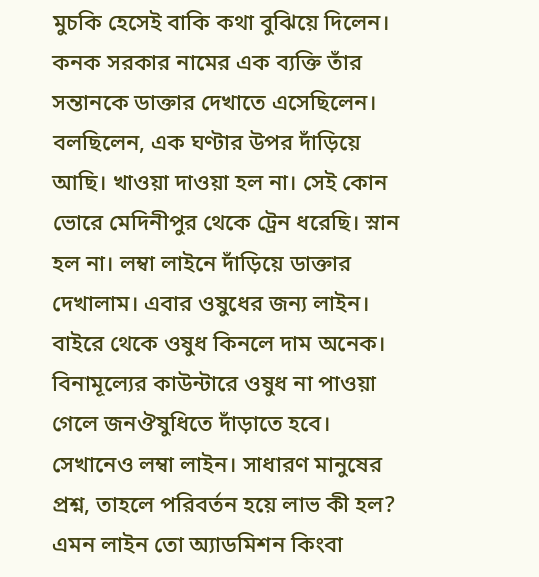মুচকি হেসেই বাকি কথা বুঝিয়ে দিলেন। কনক সরকার নামের এক ব্যক্তি তাঁর সন্তানকে ডাক্তার দেখাতে এসেছিলেন। বলছিলেন, এক ঘণ্টার উপর দাঁড়িয়ে আছি। খাওয়া দাওয়া হল না। সেই কোন ভোরে মেদিনীপুর থেকে ট্রেন ধরেছি। স্নান হল না। লম্বা লাইনে দাঁড়িয়ে ডাক্তার দেখালাম। এবার ওষুধের জন্য লাইন।
বাইরে থেকে ওষুধ কিনলে দাম অনেক। বিনামূল্যের কাউন্টারে ওষুধ না পাওয়া গেলে জনঔষুধিতে দাঁড়াতে হবে। সেখানেও লম্বা লাইন। সাধারণ মানুষের প্রশ্ন, তাহলে পরিবর্তন হয়ে লাভ কী হল? এমন লাইন তো অ্যাডমিশন কিংবা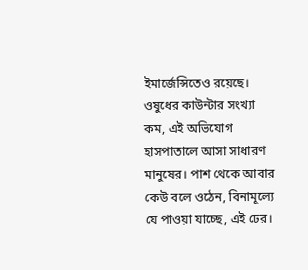ইমার্জেন্সিতেও রয়েছে। ওষুধের কাউন্টার সংখ্যা কম, এই অভিযোগ হাসপাতালে আসা সাধারণ মানুষের। পাশ থেকে আবার কেউ বলে ওঠেন, বিনামূল্যে যে পাওয়া যাচ্ছে, এই ঢের।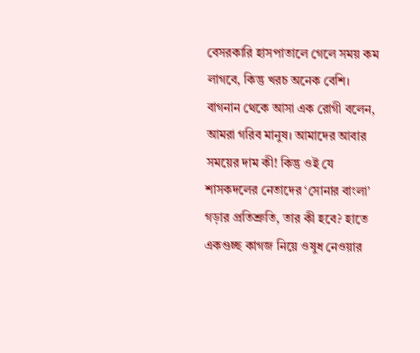বেসরকারি হাসপাতালে গেলে সময় কম লাগবে, কিন্তু খরচ অনেক বেশি। বাগনান থেকে আসা এক রোগী বলেন, আমরা গরিব মানুষ। আমাদের আবার সময়ের দাম কী! কিন্তু ওই যে শাসকদলের নেতাদের ‘সোনার বাংলা’ গড়ার প্রতিশ্রুতি, তার কী হবে? হাতে একগুচ্ছ কাগজ নিয়ে ওষুধ নেওয়ার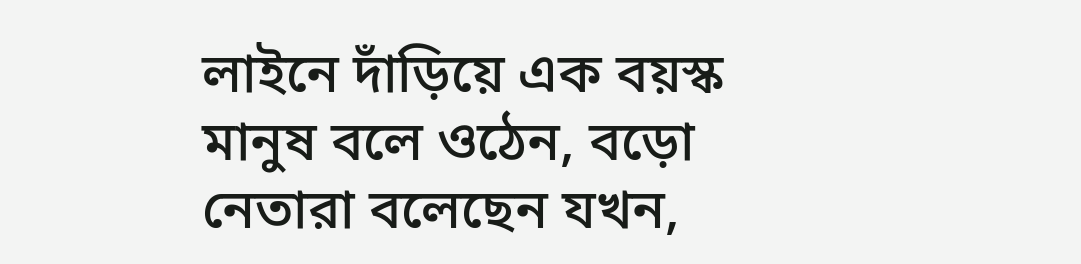লাইনে দাঁড়িয়ে এক বয়স্ক মানুষ বলে ওঠেন, বড়ো নেতারা বলেছেন যখন,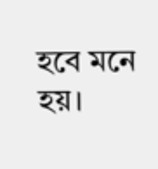হবে মনে হয়।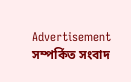Advertisement
সম্পর্কিত সংবাদ